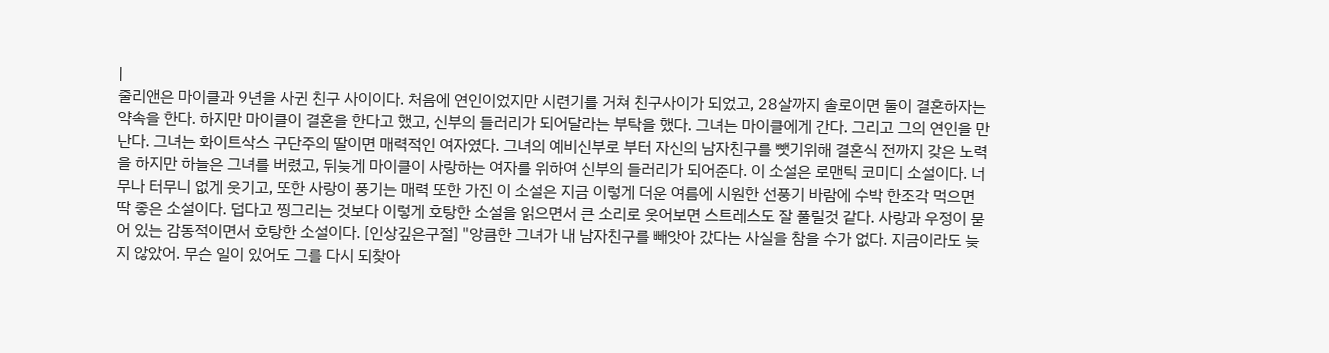|
줄리앤은 마이클과 9년을 사귄 친구 사이이다. 처음에 연인이었지만 시련기를 거쳐 친구사이가 되었고, 28살까지 솔로이면 둘이 결혼하자는 약속을 한다. 하지만 마이클이 결혼을 한다고 했고, 신부의 들러리가 되어달라는 부탁을 했다. 그녀는 마이클에게 간다. 그리고 그의 연인을 만난다. 그녀는 화이트삭스 구단주의 딸이면 매력적인 여자였다. 그녀의 예비신부로 부터 자신의 남자친구를 뺏기위해 결혼식 전까지 갖은 노력을 하지만 하늘은 그녀를 버렸고, 뒤늦게 마이클이 사랑하는 여자를 위하여 신부의 들러리가 되어준다. 이 소설은 로맨틱 코미디 소설이다. 너무나 터무니 없게 웃기고, 또한 사랑이 풍기는 매력 또한 가진 이 소설은 지금 이렇게 더운 여름에 시원한 선풍기 바람에 수박 한조각 먹으면 딱 좋은 소설이다. 덥다고 찡그리는 것보다 이렇게 호탕한 소설을 읽으면서 큰 소리로 웃어보면 스트레스도 잘 풀릴것 같다. 사랑과 우정이 묻어 있는 감동적이면서 호탕한 소설이다. [인상깊은구절] "앙큼한 그녀가 내 남자친구를 빼앗아 갔다는 사실을 참을 수가 없다. 지금이라도 늦지 않았어. 무슨 일이 있어도 그를 다시 되찾아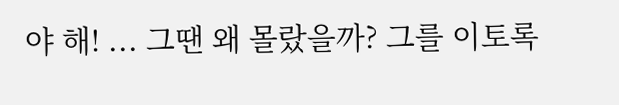야 해! ... 그땐 왜 몰랐을까? 그를 이토록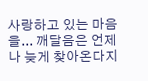사랑하고 있는 마음을... 깨달음은 언제나 늦게 찾아온다지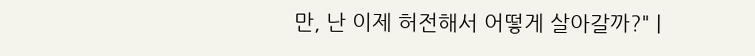만, 난 이제 허전해서 어떻게 살아갈까?" |